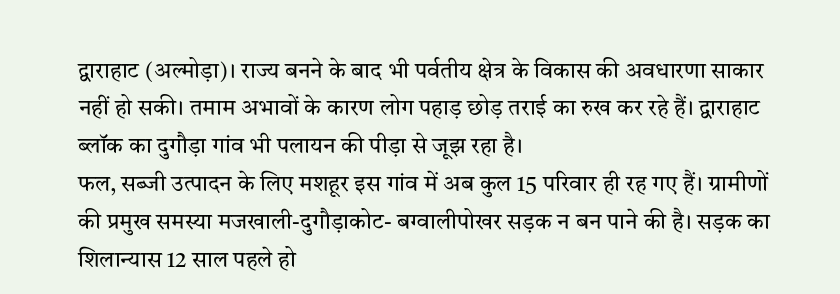द्वाराहाट (अल्मोड़ा)। राज्य बनने के बाद भी पर्वतीय क्षेत्र के विकास की अवधारणा साकार नहीं हो सकी। तमाम अभावों के कारण लोग पहाड़ छोड़ तराई का रुख कर रहे हैं। द्वाराहाट ब्लॉक का दुगौड़ा गांव भी पलायन की पीड़ा से जूझ रहा है।
फल, सब्जी उत्पादन के लिए मशहूर इस गांव में अब कुल 15 परिवार ही रह गए हैं। ग्रामीणों की प्रमुख समस्या मजखाली-दुगौड़ाकोट- बग्वालीपोखर सड़क न बन पाने की है। सड़क का शिलान्यास 12 साल पहले हो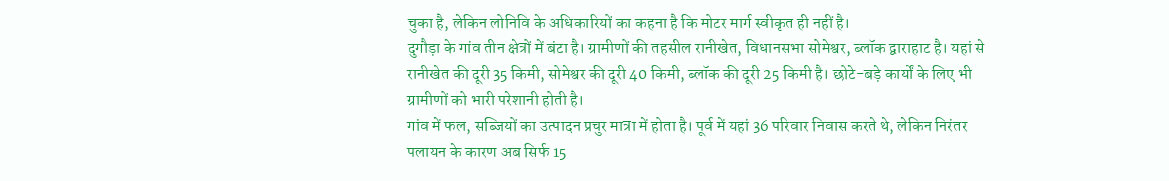चुका है, लेकिन लोनिवि के अधिकारियों का कहना है कि मोटर मार्ग स्वीकृत ही नहीं है।
दुगौड़ा के गांव तीन क्षेत्रों में बंटा है। ग्रामीणों की तहसील रानीखेत, विधानसभा सोमेश्वर, ब्लॉक द्वाराहाट है। यहां से रानीखेत की दूरी 35 किमी, सोमेश्वर की दूरी 40 किमी, ब्लॉक की दूरी 25 किमी है। छोटे-बड़े कार्यों के लिए भी ग्रामीणों को भारी परेशानी होती है।
गांव में फल, सब्जियों का उत्पादन प्रचुर मात्रा में होता है। पूर्व में यहां 36 परिवार निवास करते थे, लेकिन निरंतर पलायन के कारण अब सिर्फ 15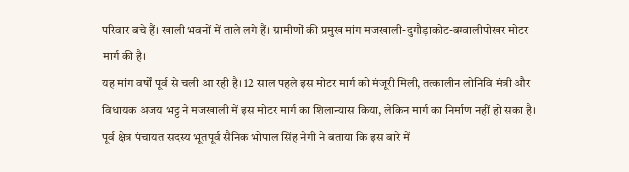परिवार बचे हैं। खाली भवनों में ताले लगे हैं। ग्रामीणों की प्रमुख मांग मजखाली-दुगौड़ाकोट-बग्वालीपोखर मोटर मार्ग की है।
यह मांग वर्षों पूर्व से चली आ रही है। 12 साल पहले इस मोटर मार्ग को मंजूरी मिली, तत्कालीन लोनिवि मंत्री और विधायक अजय भट्ट ने मजखाली में इस मोटर मार्ग का शिलान्यास किया, लेकिन मार्ग का निर्माण नहीं हो सका है।
पूर्व क्षेत्र पंचायत सदस्य भूतपूर्व सैनिक भोपाल सिंह नेगी ने बताया कि इस बारे में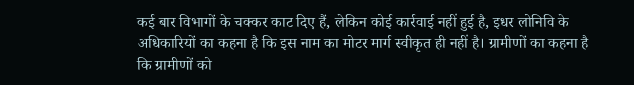कई बार विभागों के चक्कर काट दिए हैं, लेकिन कोई कार्रवाई नहीं हुई है, इधर लोनिवि के अधिकारियों का कहना है कि इस नाम का मोटर मार्ग स्वीकृत ही नहीं है। ग्रामीणों का कहना है कि ग्रामीणों को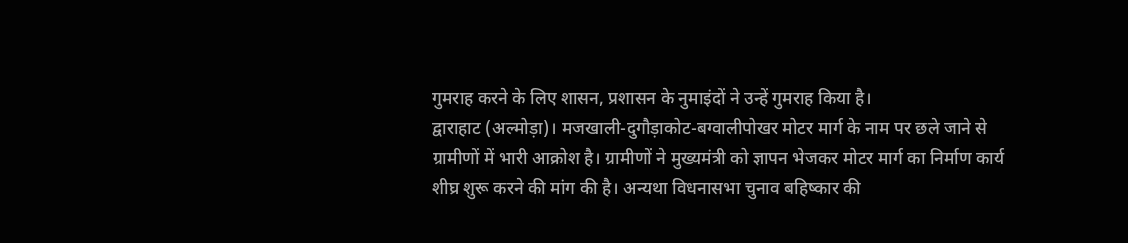गुमराह करने के लिए शासन, प्रशासन के नुमाइंदों ने उन्हें गुमराह किया है।
द्वाराहाट (अल्मोड़ा)। मजखाली-दुगौड़ाकोट-बग्वालीपोखर मोटर मार्ग के नाम पर छले जाने से ग्रामीणों में भारी आक्रोश है। ग्रामीणों ने मुख्यमंत्री को ज्ञापन भेजकर मोटर मार्ग का निर्माण कार्य शीघ्र शुरू करने की मांग की है। अन्यथा विधनासभा चुनाव बहिष्कार की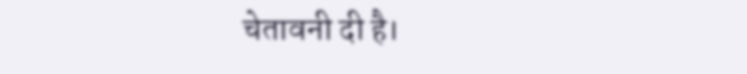चेतावनी दी है।